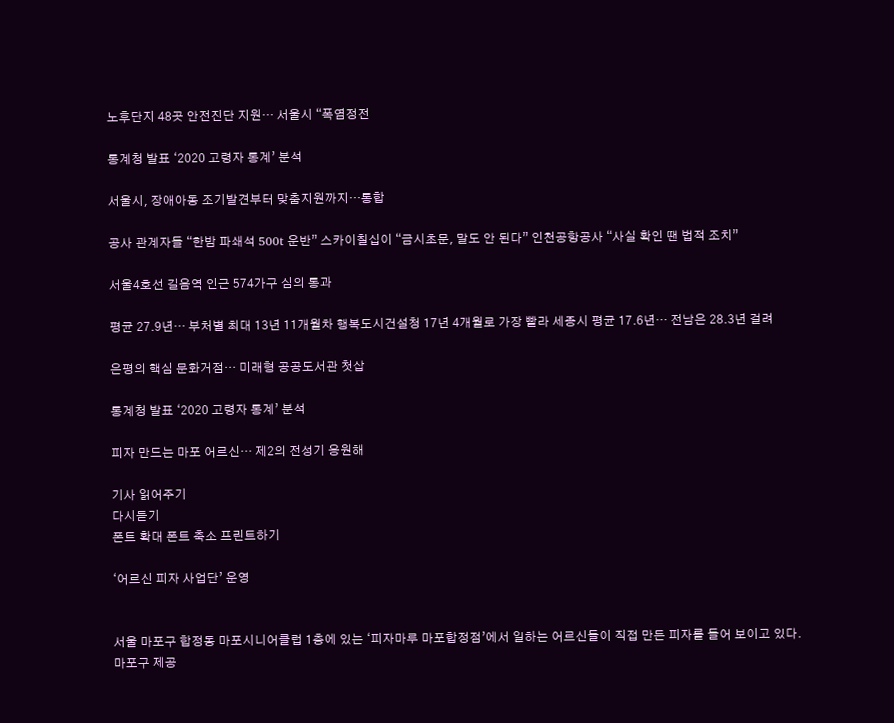노후단지 48곳 안전진단 지원… 서울시 “폭염정전

통계청 발표 ‘2020 고령자 통계’ 분석

서울시, 장애아동 조기발견부터 맞춤지원까지…통합

공사 관계자들 “한밤 파쇄석 500t 운반” 스카이칠십이 “금시초문, 말도 안 된다” 인천공항공사 “사실 확인 땐 법적 조치”

서울4호선 길음역 인근 574가구 심의 통과

평균 27.9년… 부처별 최대 13년 11개월차 행복도시건설청 17년 4개월로 가장 빨라 세종시 평균 17.6년… 전남은 28.3년 걸려

은평의 핵심 문화거점… 미래형 공공도서관 첫삽

통계청 발표 ‘2020 고령자 통계’ 분석

피자 만드는 마포 어르신… 제2의 전성기 응원해

기사 읽어주기
다시듣기
폰트 확대 폰트 축소 프린트하기

‘어르신 피자 사업단’ 운영


서울 마포구 합정동 마포시니어클럽 1층에 있는 ‘피자마루 마포합정점’에서 일하는 어르신들이 직접 만든 피자를 들어 보이고 있다.
마포구 제공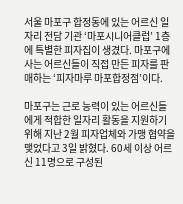서울 마포구 합정동에 있는 어르신 일자리 전담 기관 ‘마포시니어클럽’ 1층에 특별한 피자집이 생겼다. 마포구에 사는 어르신들이 직접 만든 피자를 판매하는 ‘피자마루 마포합정점’이다.

마포구는 근로 능력이 있는 어르신들에게 적합한 일자리 활동을 지원하기 위해 지난 2월 피자업체와 가맹 협약을 맺었다고 3일 밝혔다. 60세 이상 어르신 11명으로 구성된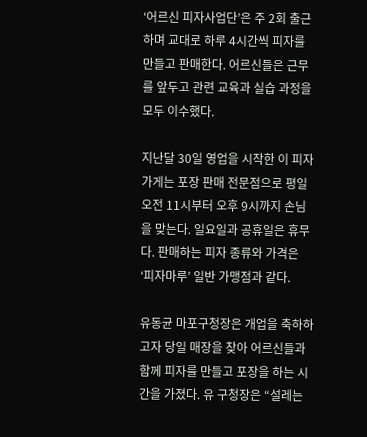‘어르신 피자사업단’은 주 2회 출근하며 교대로 하루 4시간씩 피자를 만들고 판매한다. 어르신들은 근무를 앞두고 관련 교육과 실습 과정을 모두 이수했다.

지난달 30일 영업을 시작한 이 피자 가게는 포장 판매 전문점으로 평일 오전 11시부터 오후 9시까지 손님을 맞는다. 일요일과 공휴일은 휴무다. 판매하는 피자 종류와 가격은 ‘피자마루’ 일반 가맹점과 같다.

유동균 마포구청장은 개업을 축하하고자 당일 매장을 찾아 어르신들과 함께 피자를 만들고 포장을 하는 시간을 가졌다. 유 구청장은 “설레는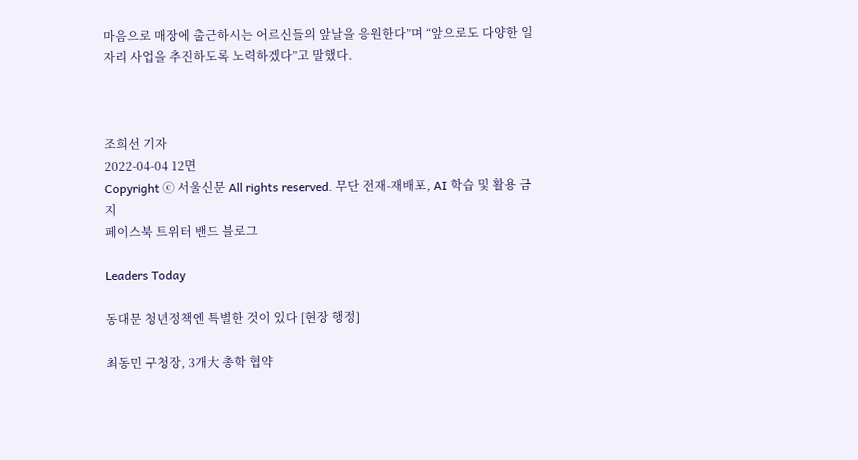마음으로 매장에 출근하시는 어르신들의 앞날을 응원한다”며 “앞으로도 다양한 일자리 사업을 추진하도록 노력하겠다”고 말했다.



조희선 기자
2022-04-04 12면
Copyright ⓒ 서울신문 All rights reserved. 무단 전재-재배포, AI 학습 및 활용 금지
페이스북 트위터 밴드 블로그

Leaders Today

동대문 청년정책엔 특별한 것이 있다 [현장 행정]

최동민 구청장, 3개大 총학 협약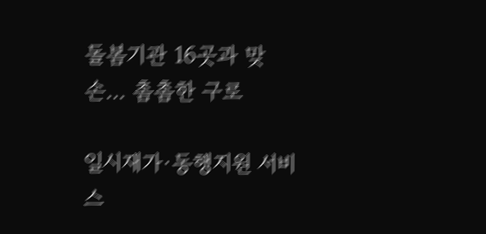돌봄기관 16곳과 맞손… 촘촘한 구로

일시재가·동행지원 서비스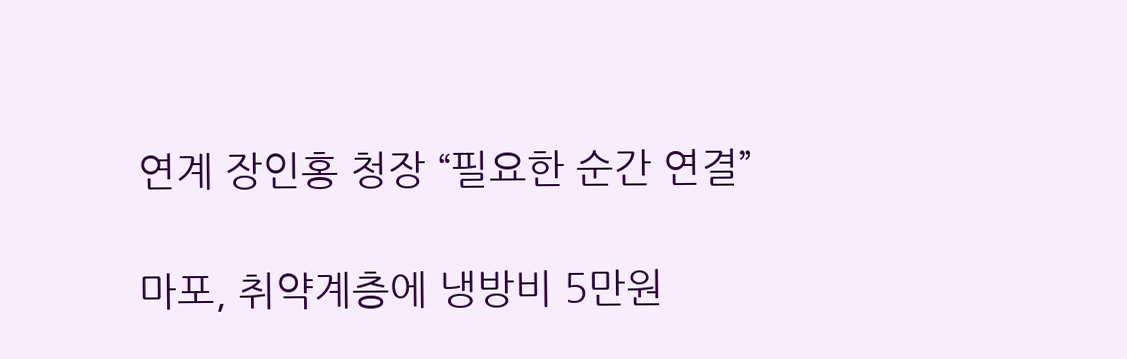연계 장인홍 청장 “필요한 순간 연결”

마포, 취약계층에 냉방비 5만원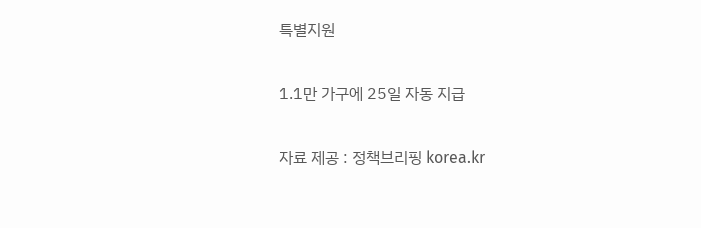특별지원

1.1만 가구에 25일 자동 지급

자료 제공 : 정책브리핑 korea.kr